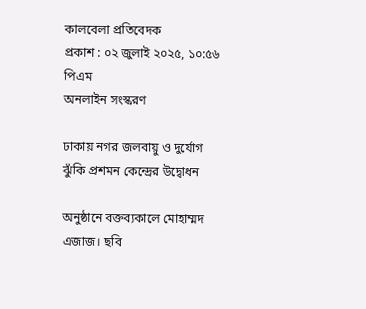কালবেলা প্রতিবেদক
প্রকাশ : ০২ জুলাই ২০২৫, ১০:৫৬ পিএম
অনলাইন সংস্করণ

ঢাকায় নগর জলবায়ু ও দুর্যোগ ঝুঁকি প্রশমন কেন্দ্রের উদ্বোধন

অনুষ্ঠানে বক্তব্যকালে মোহাম্মদ এজাজ। ছবি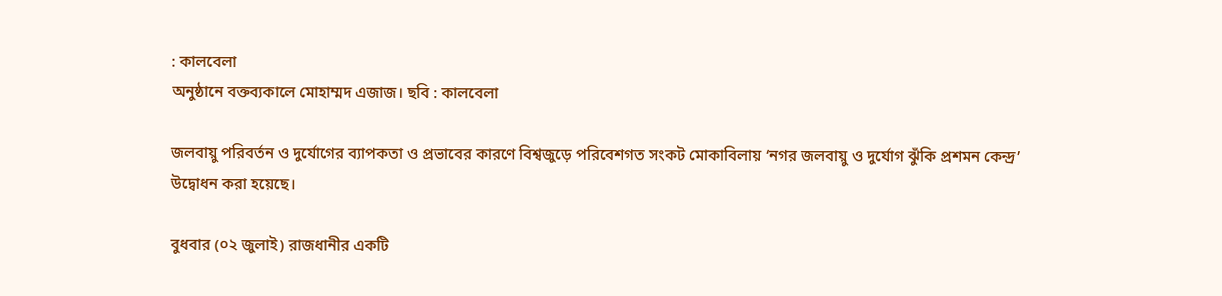: কালবেলা
অনুষ্ঠানে বক্তব্যকালে মোহাম্মদ এজাজ। ছবি : কালবেলা

জলবায়ু পরিবর্তন ও দুর্যোগের ব্যাপকতা ও প্রভাবের কারণে বিশ্বজুড়ে পরিবেশগত সংকট মোকাবিলায় ‘নগর জলবায়ু ও দুর্যোগ ঝুঁকি প্রশমন কেন্দ্র’ উদ্বোধন করা হয়েছে।

বুধবার (০২ জুলাই) রাজধানীর একটি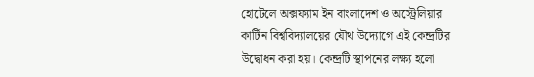হোটেলে অক্সফ্যাম ইন বাংলাদেশ ও অস্ট্রেলিয়ার কার্টিন বিশ্ববিদ্যালয়ের যৌথ উদ্যোগে এই কেন্দ্রটির উদ্বোধন করা হয়। কেন্দ্রটি স্থাপনের লক্ষ্য হলো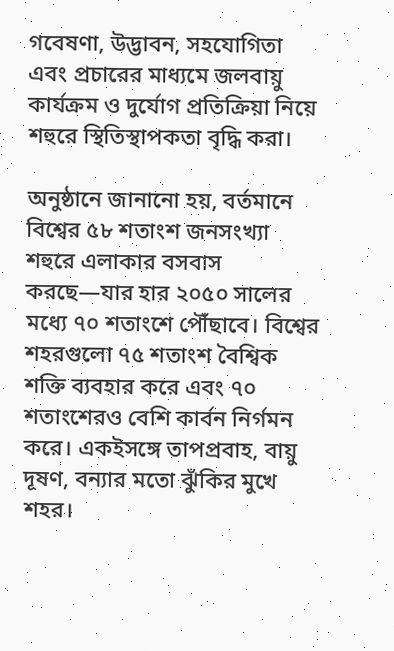গবেষণা, উদ্ভাবন, সহযোগিতা এবং প্রচারের মাধ্যমে জলবায়ু কার্যক্রম ও দুর্যোগ প্রতিক্রিয়া নিয়ে শহুরে স্থিতিস্থাপকতা বৃদ্ধি করা।

অনুষ্ঠানে জানানো হয়, বর্তমানে বিশ্বের ৫৮ শতাংশ জনসংখ্যা শহুরে এলাকার বসবাস করছে—যার হার ২০৫০ সালের মধ্যে ৭০ শতাংশে পৌঁছাবে। বিশ্বের শহরগুলো ৭৫ শতাংশ বৈশ্বিক শক্তি ব্যবহার করে এবং ৭০ শতাংশেরও বেশি কার্বন নির্গমন করে। একইসঙ্গে তাপপ্রবাহ, বায়ু দূষণ, বন্যার মতো ঝুঁকির মুখে শহর।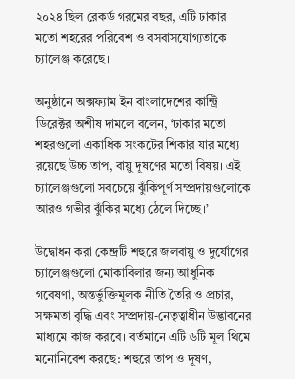২০২৪ ছিল রেকর্ড গরমের বছর, এটি ঢাকার মতো শহরের পরিবেশ ও বসবাসযোগ্যতাকে চ্যালেঞ্জ করেছে।

অনুষ্ঠানে অক্সফ্যাম ইন বাংলাদেশের কান্ট্রি ডিরেক্টর অশীষ দামলে বলেন, ‘ঢাকার মতো শহরগুলো একাধিক সংকটের শিকার যার মধ্যে রয়েছে উচ্চ তাপ, বায়ু দূষণের মতো বিষয়। এই চ্যালেঞ্জগুলো সবচেয়ে ঝুঁকিপূর্ণ সম্প্রদায়গুলোকে আরও গভীর ঝুঁকির মধ্যে ঠেলে দিচ্ছে।’

উদ্বোধন করা কেন্দ্রটি শহুরে জলবায়ু ও দুর্যোগের চ্যালেঞ্জগুলো মোকাবিলার জন্য আধুনিক গবেষণা, অন্তর্ভুক্তিমূলক নীতি তৈরি ও প্রচার, সক্ষমতা বৃদ্ধি এবং সম্প্রদায়-নেতৃত্বাধীন উদ্ভাবনের মাধ্যমে কাজ করবে। বর্তমানে এটি ৬টি মূল থিমে মনোনিবেশ করছে: শহুরে তাপ ও দূষণ,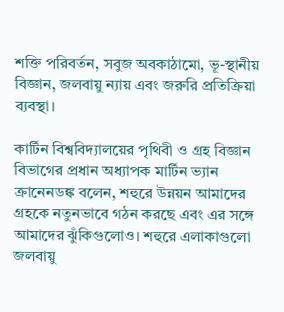শক্তি পরিবর্তন, সবুজ অবকাঠামো, ভূ-স্থানীয় বিজ্ঞান, জলবায়ু ন্যায় এবং জরুরি প্রতিক্রিয়া ব্যবস্থা।

কার্টিন বিশ্ববিদ্যালয়ের পৃথিবী ও গ্রহ বিজ্ঞান বিভাগের প্রধান অধ্যাপক মার্টিন ভ্যান ক্রানেনডঙ্ক বলেন, শহুরে উন্নয়ন আমাদের গ্রহকে নতুনভাবে গঠন করছে এবং এর সঙ্গে আমাদের ঝুঁকিগুলোও। শহুরে এলাকাগুলো জলবায়ু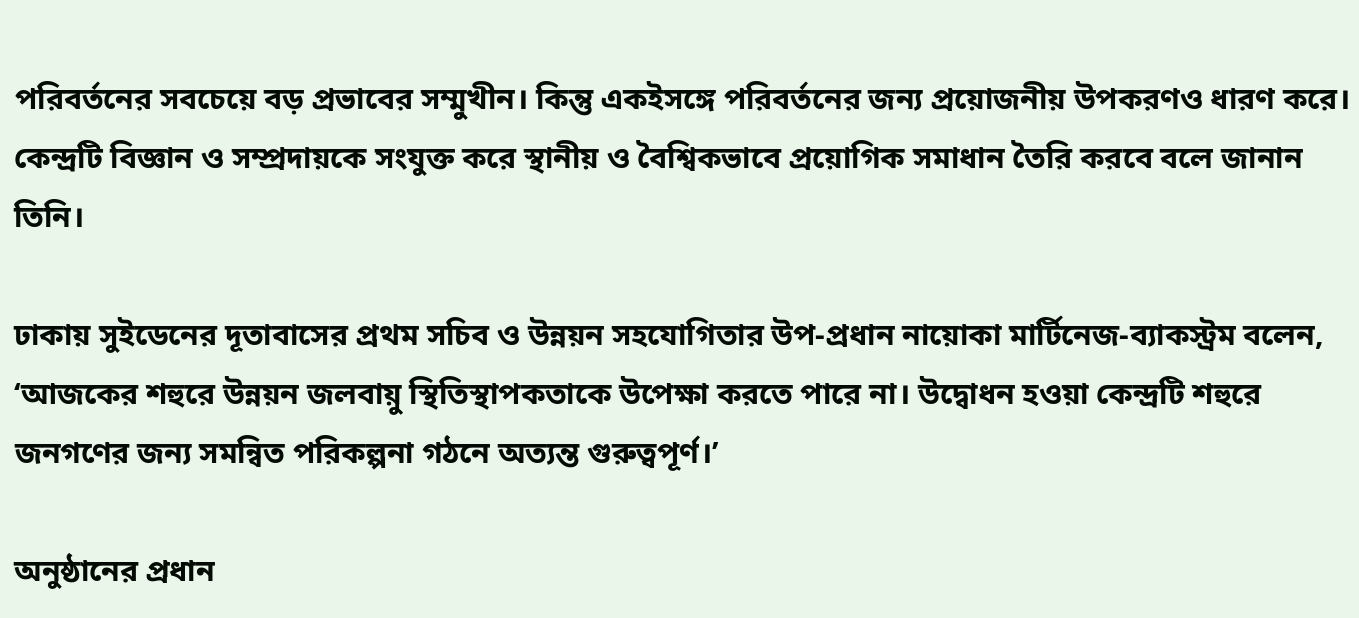পরিবর্তনের সবচেয়ে বড় প্রভাবের সম্মুখীন। কিন্তু একইসঙ্গে পরিবর্তনের জন্য প্রয়োজনীয় উপকরণও ধারণ করে। কেন্দ্রটি বিজ্ঞান ও সম্প্রদায়কে সংযুক্ত করে স্থানীয় ও বৈশ্বিকভাবে প্রয়োগিক সমাধান তৈরি করবে বলে জানান তিনি।

ঢাকায় সুইডেনের দূতাবাসের প্রথম সচিব ও উন্নয়ন সহযোগিতার উপ-প্রধান নায়োকা মার্টিনেজ-ব্যাকস্ট্রম বলেন, ‘আজকের শহুরে উন্নয়ন জলবায়ু স্থিতিস্থাপকতাকে উপেক্ষা করতে পারে না। উদ্বোধন হওয়া কেন্দ্রটি শহুরে জনগণের জন্য সমন্বিত পরিকল্পনা গঠনে অত্যন্ত গুরুত্বপূর্ণ।’

অনুষ্ঠানের প্রধান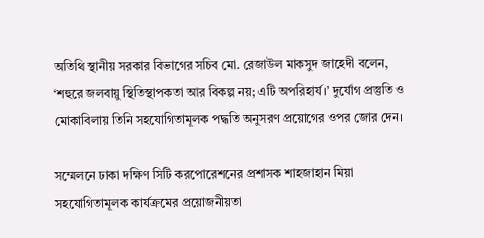অতিথি স্থানীয় সরকার বিভাগের সচিব মো. রেজাউল মাকসুদ জাহেদী বলেন, ‘শহুরে জলবায়ু স্থিতিস্থাপকতা আর বিকল্প নয়; এটি অপরিহার্য।’ দুর্যোগ প্রস্তুতি ও মোকাবিলায় তিনি সহযোগিতামূলক পদ্ধতি অনুসরণ প্রয়োগের ওপর জোর দেন।

সম্মেলনে ঢাকা দক্ষিণ সিটি করপোরেশনের প্রশাসক শাহজাহান মিয়া সহযোগিতামূলক কার্যক্রমের প্রয়োজনীয়তা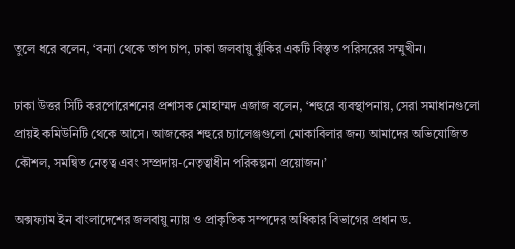তুলে ধরে বলেন, ‘বন্যা থেকে তাপ চাপ, ঢাকা জলবায়ু ঝুঁকির একটি বিস্তৃত পরিসরের সম্মুখীন।

ঢাকা উত্তর সিটি করপোরেশনের প্রশাসক মোহাম্মদ এজাজ বলেন, ‘শহুরে ব্যবস্থাপনায়, সেরা সমাধানগুলো প্রায়ই কমিউনিটি থেকে আসে। আজকের শহুরে চ্যালেঞ্জগুলো মোকাবিলার জন্য আমাদের অভিযোজিত কৌশল, সমন্বিত নেতৃত্ব এবং সম্প্রদায়-নেতৃত্বাধীন পরিকল্পনা প্রয়োজন।’

অক্সফ্যাম ইন বাংলাদেশের জলবায়ু ন্যায় ও প্রাকৃতিক সম্পদের অধিকার বিভাগের প্রধান ড.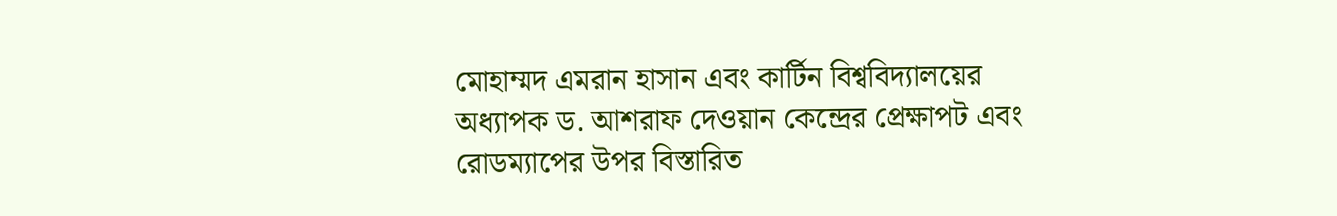মোহাম্মদ এমরান হাসান এবং কার্টিন বিশ্ববিদ্যালয়ের অধ্যাপক ড. আশরাফ দেওয়ান কেন্দ্রের প্রেক্ষাপট এবং রোডম্যাপের উপর বিস্তারিত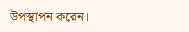উপস্থাপন করেন।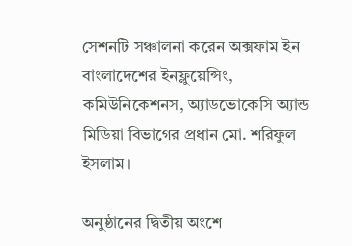সেশনটি সঞ্চালনা করেন অক্সফাম ইন বাংলাদেশের ইনফ্লুয়েন্সিং, কমিউনিকেশনস, অ্যাডভোকেসি অ্যান্ড মিডিয়া বিভাগের প্রধান মো. শরিফুল ইসলাম।

অনুষ্ঠানের দ্বিতীয় অংশে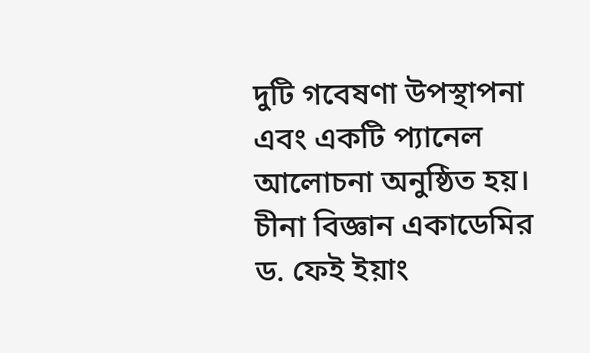দুটি গবেষণা উপস্থাপনা এবং একটি প্যানেল আলোচনা অনুষ্ঠিত হয়। চীনা বিজ্ঞান একাডেমির ড. ফেই ইয়াং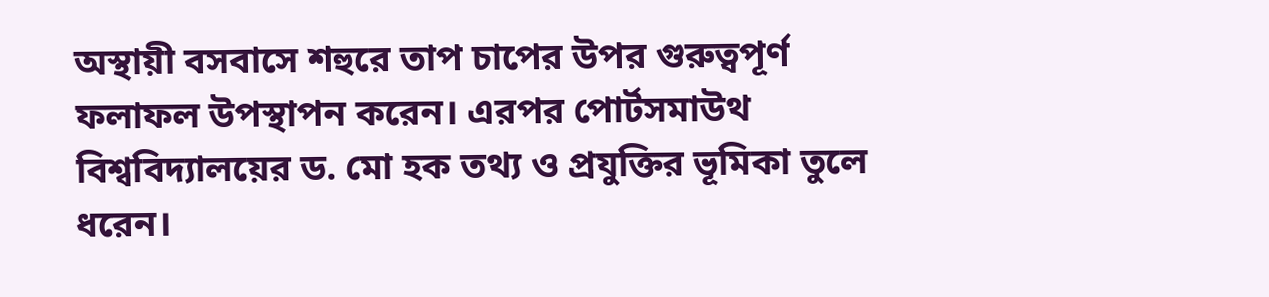অস্থায়ী বসবাসে শহুরে তাপ চাপের উপর গুরুত্বপূর্ণ ফলাফল উপস্থাপন করেন। এরপর পোর্টসমাউথ বিশ্ববিদ্যালয়ের ড. মো হক তথ্য ও প্রযুক্তির ভূমিকা তুলে ধরেন।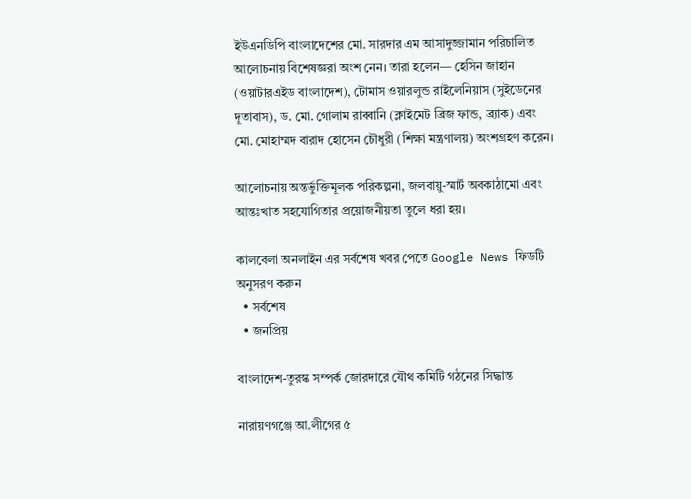ইউএনডিপি বাংলাদেশের মো. সারদার এম আসাদুজ্জামান পরিচালিত আলোচনায় বিশেষজ্ঞরা অংশ নেন। তারা হলেন— হেসিন জাহান (ওয়াটারএইড বাংলাদেশ), টোমাস ওয়ারলুন্ড রাইলেনিয়াস (সুইডেনের দূতাবাস), ড. মো. গোলাম রাব্বানি (ক্লাইমেট ব্রিজ ফান্ড, ব্র্যাক) এবং মো. মোহাম্মদ বারাদ হোসেন চৌধুরী (শিক্ষা মন্ত্রণালয়) অংশগ্রহণ করেন।

আলোচনায় অন্তর্ভুক্তিমূলক পরিকল্পনা, জলবায়ু-স্মার্ট অবকাঠামো এবং আন্তঃখাত সহযোগিতার প্রয়োজনীয়তা তুলে ধরা হয়।

কালবেলা অনলাইন এর সর্বশেষ খবর পেতে Google News ফিডটি অনুসরণ করুন
  • সর্বশেষ
  • জনপ্রিয়

বাংলাদেশ-তুরস্ক সম্পর্ক জোরদারে যৌথ কমিটি গঠনের সিদ্ধান্ত

নারায়ণগঞ্জে আ.লীগের ৫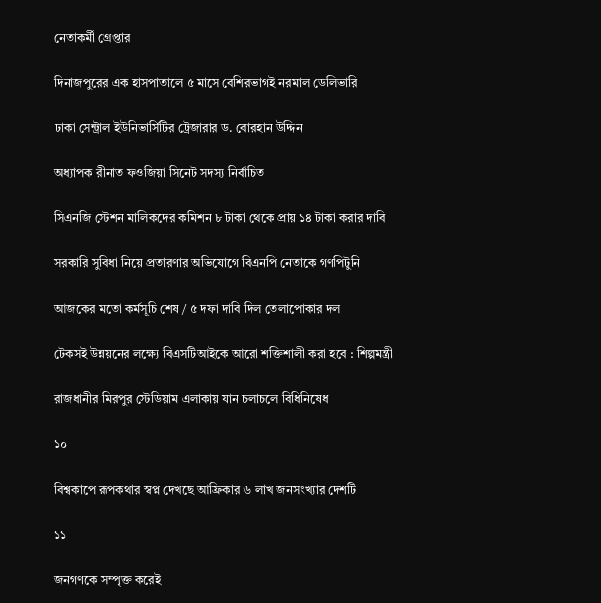নেতাকর্মী গ্রেপ্তার

দিনাজপুরের এক হাসপাতালে ৫ মাসে বেশিরভাগই নরমাল ডেলিভারি

ঢাকা সেন্ট্রাল ইউনিভার্সিটির ট্রেজারার ড. বোরহান উদ্দিন

অধ্যাপক রীনাত ফওজিয়া সিনেট সদস্য নির্বাচিত

সিএনজি স্টেশন মালিকদের কমিশন ৮ টাকা থেকে প্রায় ১৪ টাকা করার দাবি

সরকারি সুবিধা নিয়ে প্রতারণার অভিযোগে বিএনপি নেতাকে গণপিটুনি

আজকের মতো কর্মসূচি শেষ / ৫ দফা দাবি দিল তেলাপোকার দল

টেকসই উন্নয়নের লক্ষ্যে বিএসটিআইকে আরো শক্তিশালী করা হবে : শিল্পমন্ত্রী

রাজধানীর মিরপুর স্টেডিয়াম এলাকায় যান চলাচলে বিধিনিষেধ

১০

বিশ্বকাপে রূপকথার স্বপ্ন দেখছে আফ্রিকার ৬ লাখ জনসংখ্যার দেশটি

১১

জনগণকে সম্পৃক্ত করেই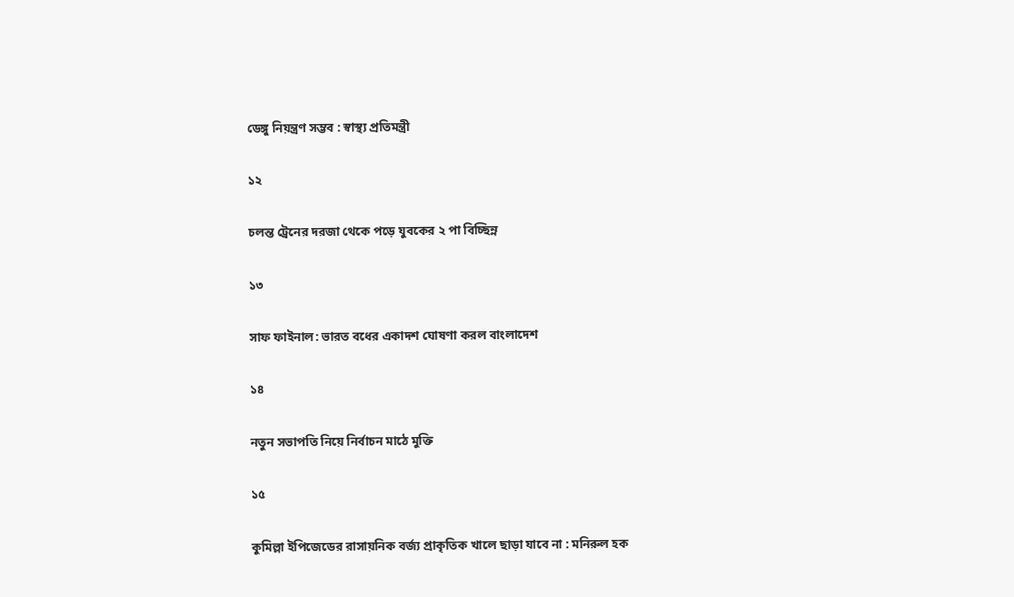ডেঙ্গু নিয়ন্ত্রণ সম্ভব : স্বাস্থ্য প্রতিমন্ত্রী

১২

চলন্ত ট্রেনের দরজা থেকে পড়ে যুবকের ২ পা বিচ্ছিন্ন

১৩

সাফ ফাইনাল: ভারত বধের একাদশ ঘোষণা করল বাংলাদেশ

১৪

নতুন সভাপতি নিয়ে নির্বাচন মাঠে মুক্তি

১৫

কুমিল্লা ইপিজেডের রাসায়নিক বর্জ্য প্রাকৃতিক খালে ছাড়া যাবে না : মনিরুল হক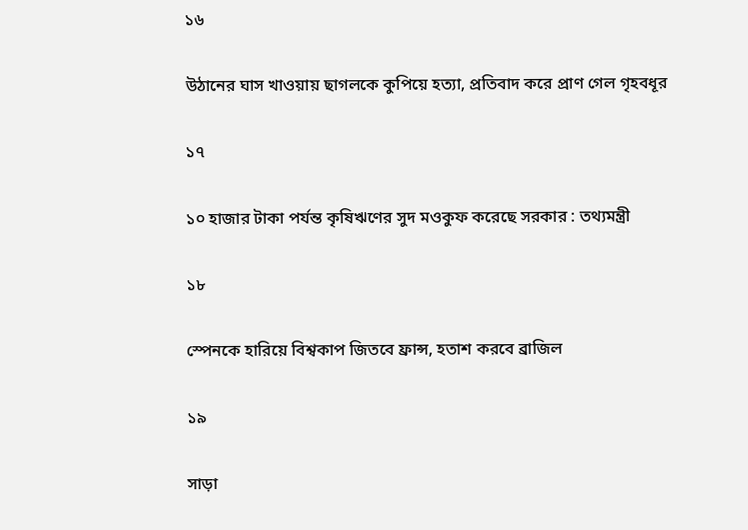১৬

উঠানের ঘাস খাওয়ায় ছাগলকে কুপিয়ে হত্যা, প্রতিবাদ করে প্রাণ গেল গৃহবধূর

১৭

১০ হাজার টাকা পর্যন্ত কৃষিঋণের সুদ মওকুফ করেছে সরকার : তথ্যমন্ত্রী

১৮

স্পেনকে হারিয়ে বিশ্বকাপ জিতবে ফ্রান্স, হতাশ করবে ব্রাজিল

১৯

সাড়া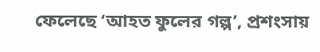ফেলেছে ‘আহত ফুলের গল্প’, প্রশংসায়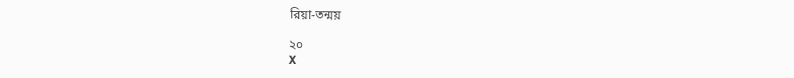রিয়া-তন্ময়

২০
X